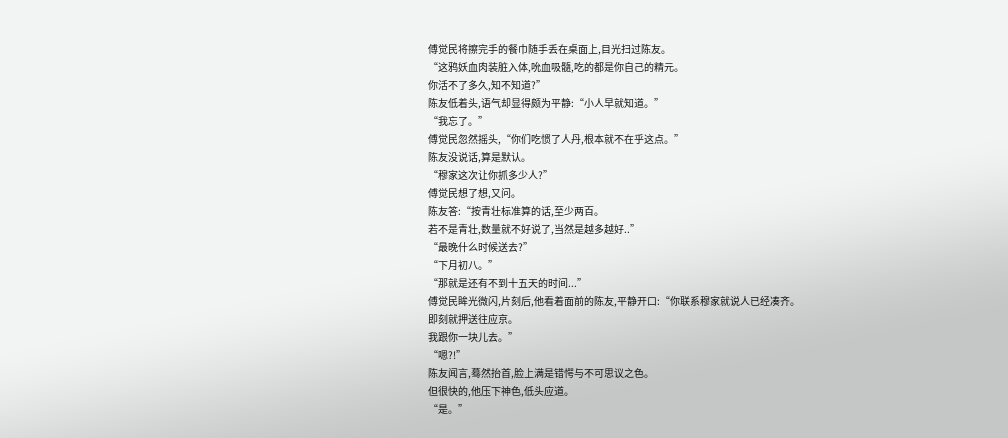傅觉民将擦完手的餐巾随手丢在桌面上,目光扫过陈友。
“这鸦妖血肉装脏入体,吮血吸髓,吃的都是你自己的精元。
你活不了多久,知不知道?”
陈友低着头,语气却显得颇为平静:“小人早就知道。”
“我忘了。”
傅觉民忽然摇头,“你们吃惯了人丹,根本就不在乎这点。”
陈友没说话,算是默认。
“穆家这次让你抓多少人?”
傅觉民想了想,又问。
陈友答:“按青壮标准算的话,至少两百。
若不是青壮,数量就不好说了,当然是越多越好..”
“最晚什么时候送去?”
“下月初八。”
“那就是还有不到十五天的时间...”
傅觉民眸光微闪,片刻后,他看着面前的陈友,平静开口:“你联系穆家就说人已经凑齐。
即刻就押送往应京。
我跟你一块儿去。”
“嗯?!”
陈友闻言,蓦然抬首,脸上满是错愕与不可思议之色。
但很快的,他压下神色,低头应道。
“是。”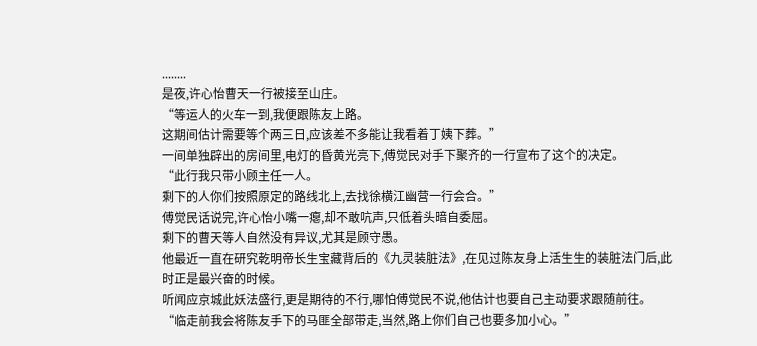........
是夜,许心怡曹天一行被接至山庄。
“等运人的火车一到,我便跟陈友上路。
这期间估计需要等个两三日,应该差不多能让我看着丁姨下葬。”
一间单独辟出的房间里,电灯的昏黄光亮下,傅觉民对手下聚齐的一行宣布了这个的决定。
“此行我只带小顾主任一人。
剩下的人你们按照原定的路线北上,去找徐横江幽营一行会合。”
傅觉民话说完,许心怡小嘴一瘪,却不敢吭声,只低着头暗自委屈。
剩下的曹天等人自然没有异议,尤其是顾守愚。
他最近一直在研究乾明帝长生宝藏背后的《九灵装脏法》,在见过陈友身上活生生的装脏法门后,此时正是最兴奋的时候。
听闻应京城此妖法盛行,更是期待的不行,哪怕傅觉民不说,他估计也要自己主动要求跟随前往。
“临走前我会将陈友手下的马匪全部带走,当然,路上你们自己也要多加小心。”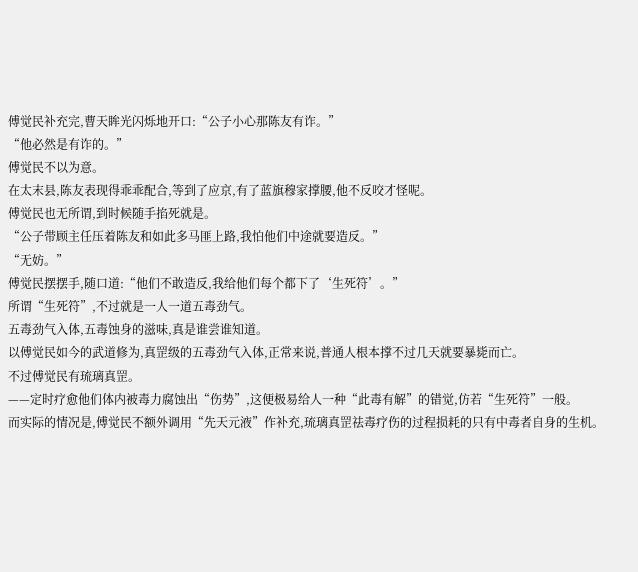傅觉民补充完,曹天眸光闪烁地开口:“公子小心那陈友有诈。”
“他必然是有诈的。”
傅觉民不以为意。
在太末县,陈友表现得乖乖配合,等到了应京,有了蓝旗穆家撑腰,他不反咬才怪呢。
傅觉民也无所谓,到时候随手掐死就是。
“公子带顾主任压着陈友和如此多马匪上路,我怕他们中途就要造反。”
“无妨。”
傅觉民摆摆手,随口道:“他们不敢造反,我给他们每个都下了‘生死符’。”
所谓“生死符”,不过就是一人一道五毒劲气。
五毒劲气入体,五毒蚀身的滋味,真是谁尝谁知道。
以傅觉民如今的武道修为,真罡级的五毒劲气入体,正常来说,普通人根本撑不过几天就要暴毙而亡。
不过傅觉民有琉璃真罡。
——定时疗愈他们体内被毒力腐蚀出“伤势”,这便极易给人一种“此毒有解”的错觉,仿若“生死符”一般。
而实际的情况是,傅觉民不额外调用“先天元液”作补充,琉璃真罡祛毒疗伤的过程损耗的只有中毒者自身的生机。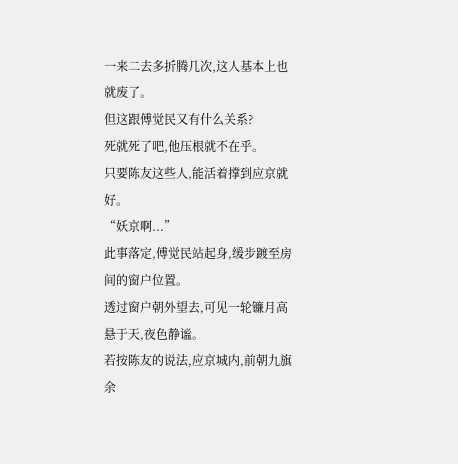一来二去多折腾几次,这人基本上也就废了。
但这跟傅觉民又有什么关系?
死就死了吧,他压根就不在乎。
只要陈友这些人,能活着撑到应京就好。
“妖京啊...”
此事落定,傅觉民站起身,缓步踱至房间的窗户位置。
透过窗户朝外望去,可见一轮镰月高悬于天,夜色静谧。
若按陈友的说法,应京城内,前朝九旗余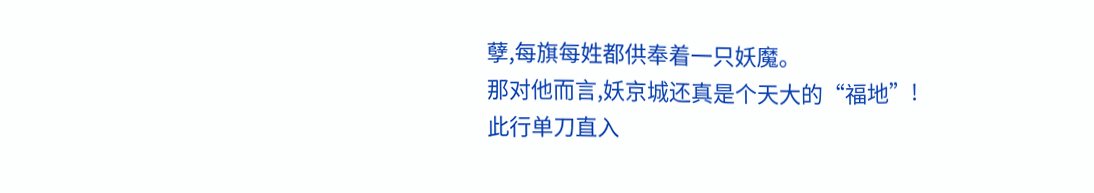孽,每旗每姓都供奉着一只妖魔。
那对他而言,妖京城还真是个天大的“福地”!
此行单刀直入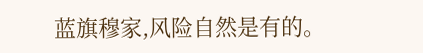蓝旗穆家,风险自然是有的。